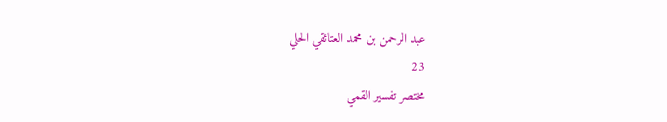عبد الرحمن بن محمد العتائقي الحلي
23
مختصر تفسير القمي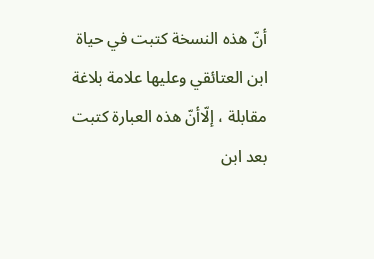أنّ هذه النسخة كتبت في حياة ابن العتائقي وعليها علامة بلاغة مقابلة ، إلّاأنّ هذه العبارة كتبت بعد ابن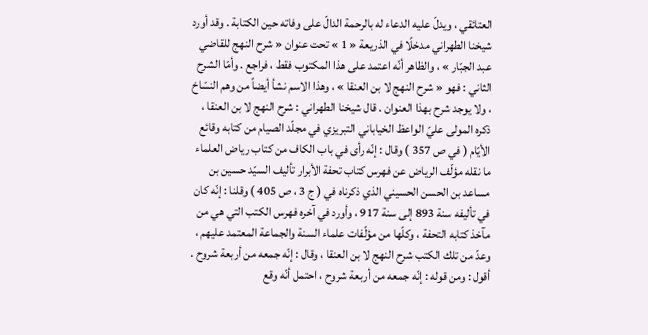العتائقي ، ويدلّ عليه الدعاء له بالرحمة الدالّ على وفاته حين الكتابة . وقد أورد شيخنا الطهراني مدخلًا في الذريعة « 1 » تحت عنوان « شرح النهج للقاضي عبد الجبّار » ، والظاهر أنّه اعتمد على هذا المكتوب فقط ، فراجع . وأمّا الشرح الثاني : فهو « شرح النهج لا بن العنقا » ، وهذا الاسم نشأ أيضاً من وهم النسّاخ ، ولا يوجد شرح بهذا العنوان . قال شيخنا الطهراني : شرح النهج لا بن العنقا ، ذكره المولى عليّ الواعظ الخياباني التبريزي في مجلّد الصيام من كتابه وقائع الأيّام ( في ص 357 ) وقال : إنّه رأى في باب الكاف من كتاب رياض العلماء ما نقله مؤلّف الرياض عن فهرس كتاب تحفة الأبرار تأليف السيّد حسين بن مساعد بن الحسن الحسيني الذي ذكرناه في ( ج 3 ، ص 405 ) وقلنا : إنّه كان في تأليفه سنة 893 إلى سنة 917 ، وأورد في آخره فهرس الكتب التي هي من مآخذ كتابه التحفة ، وكلّها من مؤلّفات علماء السنة والجماعة المعتمد عليهم ، وعدّ من تلك الكتب شرح النهج لا بن العنقا ، وقال : إنّه جمعه من أربعة شروح . أقول : ومن قوله : إنّه جمعه من أربعة شروح ، احتمل أنّه وقع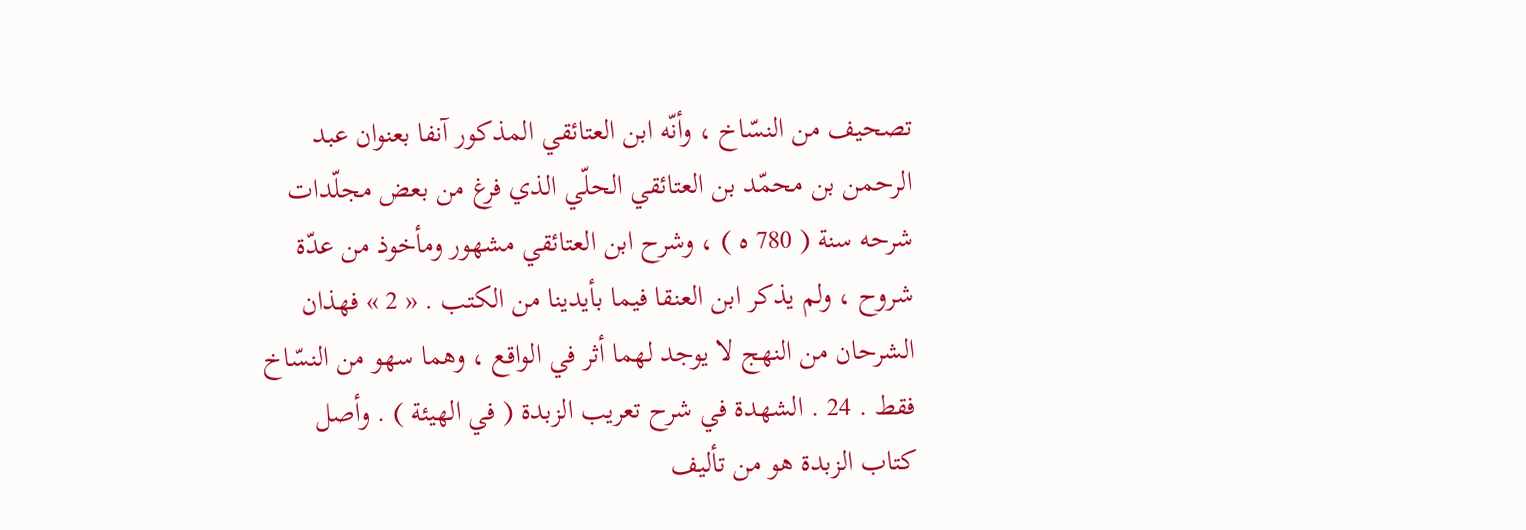تصحيف من النسّاخ ، وأنّه ابن العتائقي المذكور آنفا بعنوان عبد الرحمن بن محمّد بن العتائقي الحلّي الذي فرغ من بعض مجلّدات شرحه سنة ( 780 ه ) ، وشرح ابن العتائقي مشهور ومأخوذ من عدّة شروح ، ولم يذكر ابن العنقا فيما بأيدينا من الكتب . « 2 » فهذان الشرحان من النهج لا يوجد لهما أثر في الواقع ، وهما سهو من النسّاخ فقط . 24 . الشهدة في شرح تعريب الزبدة ( في الهيئة ) . وأصل كتاب الزبدة هو من تأليف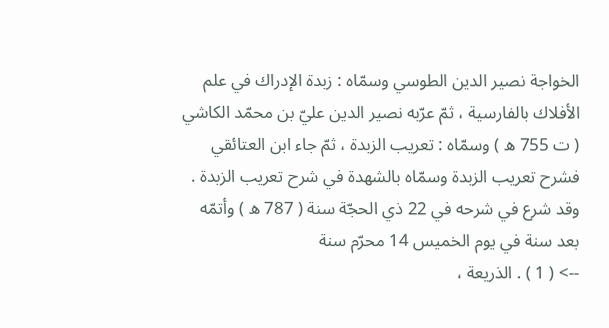الخواجة نصير الدين الطوسي وسمّاه : زبدة الإدراك في علم الأفلاك بالفارسية ، ثمّ عرّبه نصير الدين عليّ بن محمّد الكاشي ( ت 755 ه ) وسمّاه : تعريب الزبدة ، ثمّ جاء ابن العتائقي فشرح تعريب الزبدة وسمّاه بالشهدة في شرح تعريب الزبدة . وقد شرع في شرحه في 22 ذي الحجّة سنة ( 787 ه ) وأتمّه بعد سنة في يوم الخميس 14 محرّم سنة
--> ( 1 ) . الذريعة ،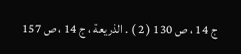ج 14 ، ص 130 ( 2 ) . الذريعة ، ج 14 ، ص 157